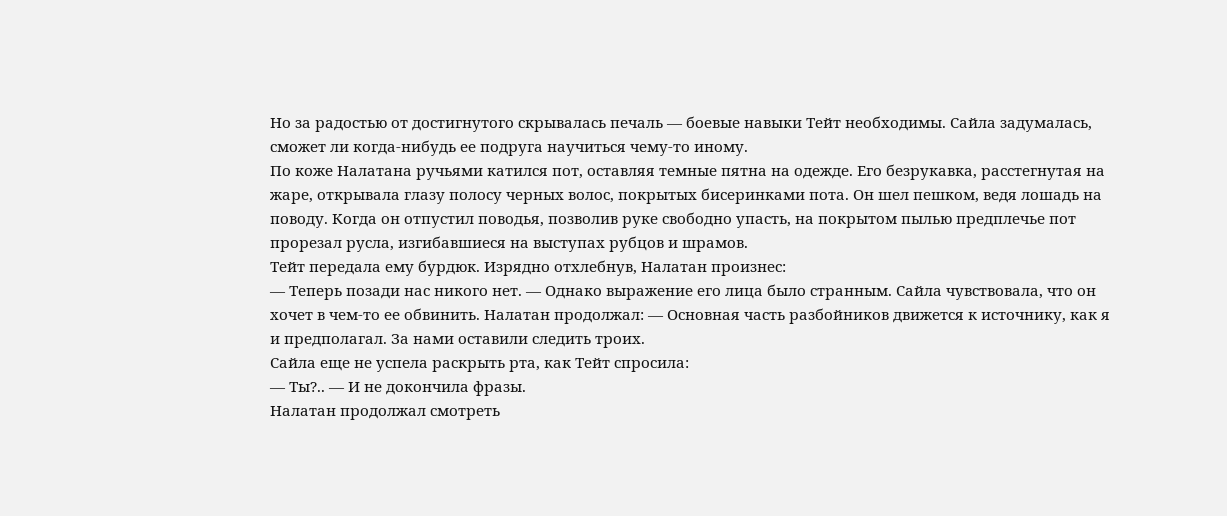Но за радостью от достигнутого скрывалась печаль — боевые навыки Тейт необходимы. Сайла задумалась, сможет ли когда-нибудь ее подруга научиться чему-то иному.
По коже Налатана ручьями катился пот, оставляя темные пятна на одежде. Его безрукавка, расстегнутая на жаре, открывала глазу полосу черных волос, покрытых бисеринками пота. Он шел пешком, ведя лошадь на поводу. Когда он отпустил поводья, позволив руке свободно упасть, на покрытом пылью предплечье пот прорезал русла, изгибавшиеся на выступах рубцов и шрамов.
Тейт передала ему бурдюк. Изрядно отхлебнув, Налатан произнес:
— Теперь позади нас никого нет. — Однако выражение его лица было странным. Сайла чувствовала, что он хочет в чем-то ее обвинить. Налатан продолжал: — Основная часть разбойников движется к источнику, как я и предполагал. За нами оставили следить троих.
Сайла еще не успела раскрыть рта, как Тейт спросила:
— Ты?.. — И не докончила фразы.
Налатан продолжал смотреть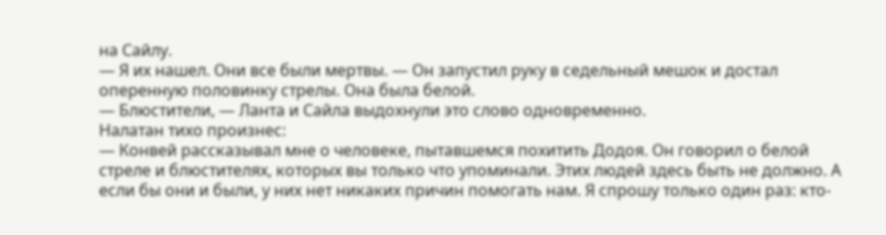на Сайлу.
— Я их нашел. Они все были мертвы. — Он запустил руку в седельный мешок и достал оперенную половинку стрелы. Она была белой.
— Блюстители, — Ланта и Сайла выдохнули это слово одновременно.
Налатан тихо произнес:
— Конвей рассказывал мне о человеке, пытавшемся похитить Додоя. Он говорил о белой стреле и блюстителях, которых вы только что упоминали. Этих людей здесь быть не должно. А если бы они и были, у них нет никаких причин помогать нам. Я спрошу только один раз: кто-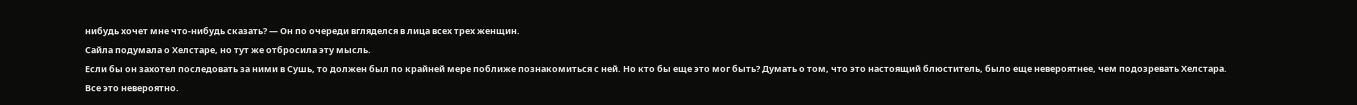нибудь хочет мне что-нибудь сказать? — Он по очереди вгляделся в лица всех трех женщин.
Сайла подумала о Хелстаре, но тут же отбросила эту мысль.
Если бы он захотел последовать за ними в Сушь, то должен был по крайней мере поближе познакомиться с ней. Но кто бы еще это мог быть? Думать о том, что это настоящий блюститель, было еще невероятнее, чем подозревать Хелстара.
Все это невероятно.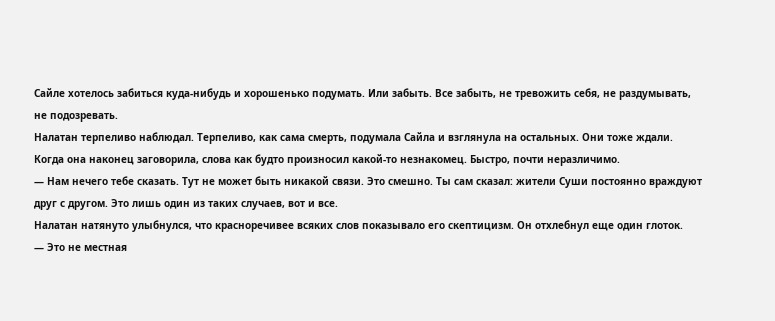Сайле хотелось забиться куда-нибудь и хорошенько подумать. Или забыть. Все забыть, не тревожить себя, не раздумывать, не подозревать.
Налатан терпеливо наблюдал. Терпеливо, как сама смерть, подумала Сайла и взглянула на остальных. Они тоже ждали.
Когда она наконец заговорила, слова как будто произносил какой-то незнакомец. Быстро, почти неразличимо.
— Нам нечего тебе сказать. Тут не может быть никакой связи. Это смешно. Ты сам сказал: жители Суши постоянно враждуют друг с другом. Это лишь один из таких случаев, вот и все.
Налатан натянуто улыбнулся, что красноречивее всяких слов показывало его скептицизм. Он отхлебнул еще один глоток.
— Это не местная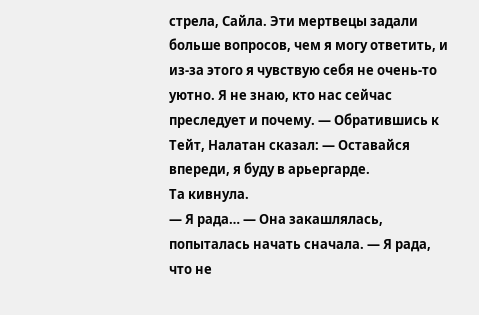стрела, Сайла. Эти мертвецы задали больше вопросов, чем я могу ответить, и из-за этого я чувствую себя не очень-то уютно. Я не знаю, кто нас сейчас преследует и почему. — Обратившись к Тейт, Налатан сказал: — Оставайся впереди, я буду в арьергарде.
Та кивнула.
— Я рада… — Она закашлялась, попыталась начать сначала. — Я рада, что не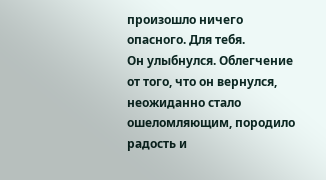произошло ничего опасного. Для тебя.
Он улыбнулся. Облегчение от того, что он вернулся, неожиданно стало ошеломляющим, породило радость и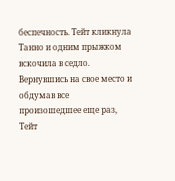беспечность. Тейт кликнула Танно и одним прыжком вскочила в седло.
Вернувшись на свое место и обдумав все произошедшее еще раз, Тейт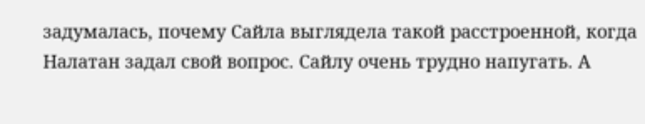задумалась, почему Сайла выглядела такой расстроенной, когда Налатан задал свой вопрос. Сайлу очень трудно напугать. А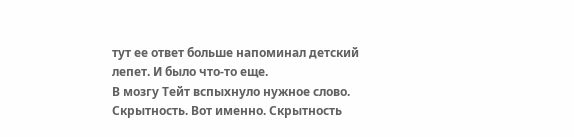тут ее ответ больше напоминал детский лепет. И было что-то еще.
В мозгу Тейт вспыхнуло нужное слово. Скрытность. Вот именно. Скрытность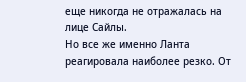еще никогда не отражалась на лице Сайлы.
Но все же именно Ланта реагировала наиболее резко. От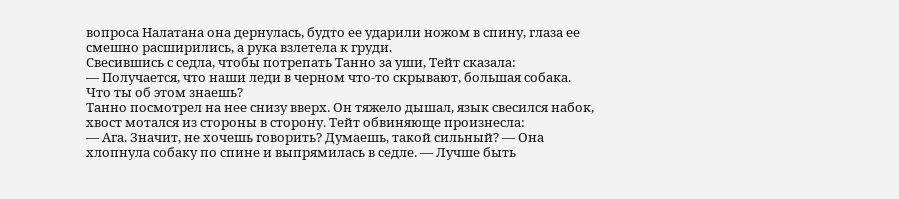вопроса Налатана она дернулась, будто ее ударили ножом в спину, глаза ее смешно расширились, а рука взлетела к груди.
Свесившись с седла, чтобы потрепать Танно за уши, Тейт сказала:
— Получается, что наши леди в черном что-то скрывают, большая собака. Что ты об этом знаешь?
Танно посмотрел на нее снизу вверх. Он тяжело дышал, язык свесился набок, хвост мотался из стороны в сторону. Тейт обвиняюще произнесла:
— Ага. Значит, не хочешь говорить? Думаешь, такой сильный? — Она хлопнула собаку по спине и выпрямилась в седле. — Лучше быть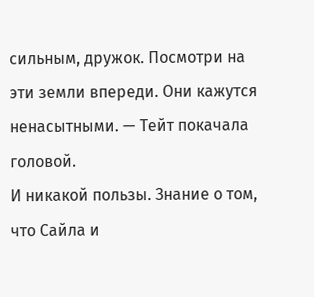сильным, дружок. Посмотри на эти земли впереди. Они кажутся ненасытными. — Тейт покачала головой.
И никакой пользы. Знание о том, что Сайла и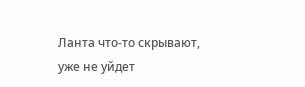Ланта что-то скрывают, уже не уйдет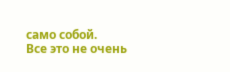само собой.
Все это не очень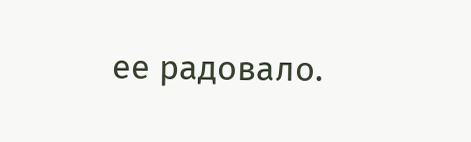ее радовало.